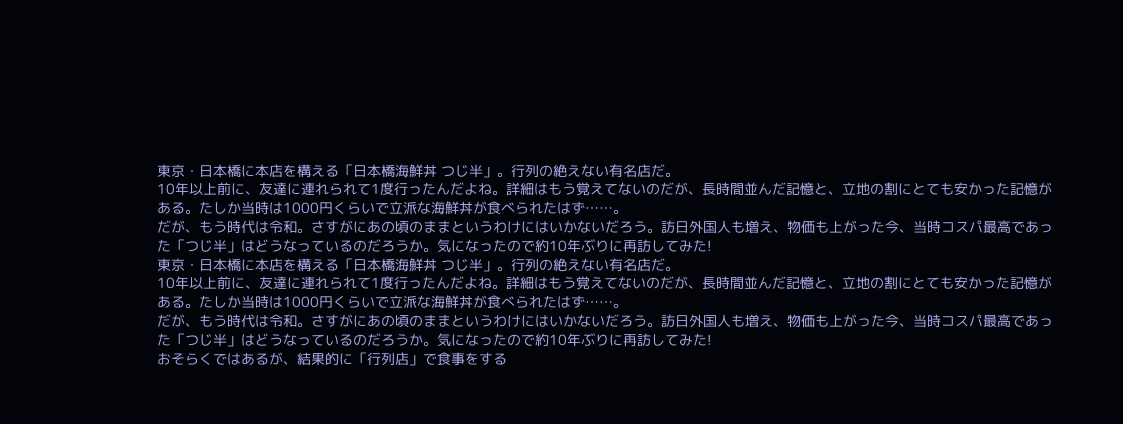東京・日本橋に本店を構える「日本橋海鮮丼 つじ半」。行列の絶えない有名店だ。
10年以上前に、友達に連れられて1度行ったんだよね。詳細はもう覚えてないのだが、長時間並んだ記憶と、立地の割にとても安かった記憶がある。たしか当時は1000円くらいで立派な海鮮丼が食べられたはず……。
だが、もう時代は令和。さすがにあの頃のままというわけにはいかないだろう。訪日外国人も増え、物価も上がった今、当時コスパ最高であった「つじ半」はどうなっているのだろうか。気になったので約10年ぶりに再訪してみた!
東京・日本橋に本店を構える「日本橋海鮮丼 つじ半」。行列の絶えない有名店だ。
10年以上前に、友達に連れられて1度行ったんだよね。詳細はもう覚えてないのだが、長時間並んだ記憶と、立地の割にとても安かった記憶がある。たしか当時は1000円くらいで立派な海鮮丼が食べられたはず……。
だが、もう時代は令和。さすがにあの頃のままというわけにはいかないだろう。訪日外国人も増え、物価も上がった今、当時コスパ最高であった「つじ半」はどうなっているのだろうか。気になったので約10年ぶりに再訪してみた!
おそらくではあるが、結果的に「行列店」で食事をする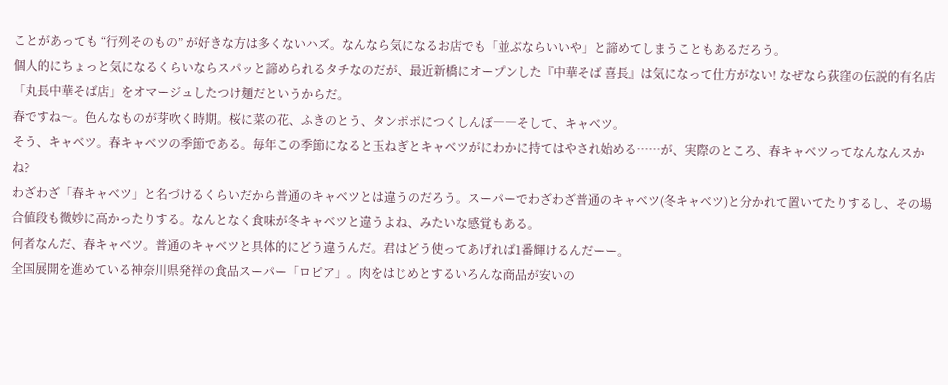ことがあっても “行列そのもの” が好きな方は多くないハズ。なんなら気になるお店でも「並ぶならいいや」と諦めてしまうこともあるだろう。
個人的にちょっと気になるくらいならスパッと諦められるタチなのだが、最近新橋にオープンした『中華そば 喜長』は気になって仕方がない! なぜなら荻窪の伝説的有名店「丸長中華そば店」をオマージュしたつけ麺だというからだ。
春ですね〜。色んなものが芽吹く時期。桜に菜の花、ふきのとう、タンポポにつくしんぼ――そして、キャベツ。
そう、キャベツ。春キャベツの季節である。毎年この季節になると玉ねぎとキャベツがにわかに持てはやされ始める……が、実際のところ、春キャベツってなんなんスかね?
わざわざ「春キャベツ」と名づけるくらいだから普通のキャベツとは違うのだろう。スーパーでわざわざ普通のキャベツ(冬キャベツ)と分かれて置いてたりするし、その場合値段も微妙に高かったりする。なんとなく食味が冬キャベツと違うよね、みたいな感覚もある。
何者なんだ、春キャベツ。普通のキャベツと具体的にどう違うんだ。君はどう使ってあげれば1番輝けるんだーー。
全国展開を進めている神奈川県発祥の食品スーパー「ロピア」。肉をはじめとするいろんな商品が安いの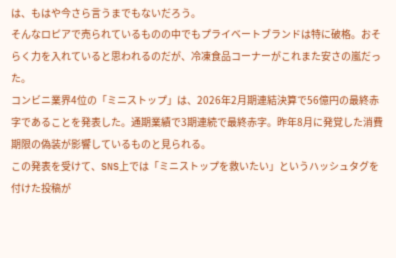は、もはや今さら言うまでもないだろう。
そんなロピアで売られているものの中でもプライベートブランドは特に破格。おそらく力を入れていると思われるのだが、冷凍食品コーナーがこれまた安さの嵐だった。
コンビニ業界4位の「ミニストップ」は、2026年2月期連結決算で56億円の最終赤字であることを発表した。通期業績で3期連続で最終赤字。昨年8月に発覚した消費期限の偽装が影響しているものと見られる。
この発表を受けて、SNS上では「ミニストップを救いたい」というハッシュタグを付けた投稿が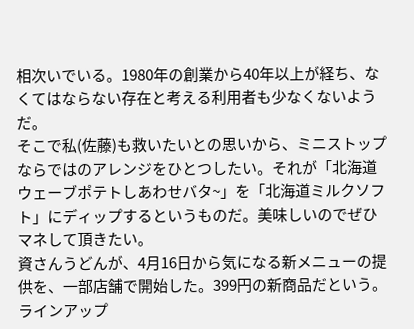相次いでいる。1980年の創業から40年以上が経ち、なくてはならない存在と考える利用者も少なくないようだ。
そこで私(佐藤)も救いたいとの思いから、ミニストップならではのアレンジをひとつしたい。それが「北海道ウェーブポテトしあわせバタ~」を「北海道ミルクソフト」にディップするというものだ。美味しいのでぜひマネして頂きたい。
資さんうどんが、4月16日から気になる新メニューの提供を、一部店舗で開始した。399円の新商品だという。
ラインアップ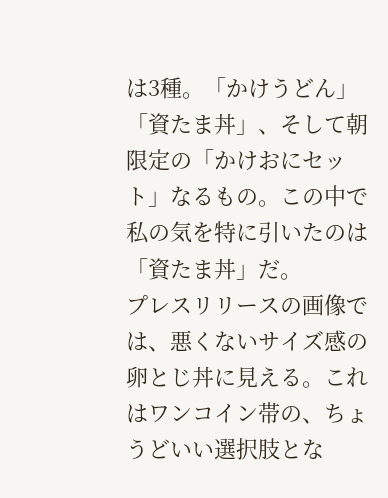は3種。「かけうどん」「資たま丼」、そして朝限定の「かけおにセット」なるもの。この中で私の気を特に引いたのは「資たま丼」だ。
プレスリリースの画像では、悪くないサイズ感の卵とじ丼に見える。これはワンコイン帯の、ちょうどいい選択肢とな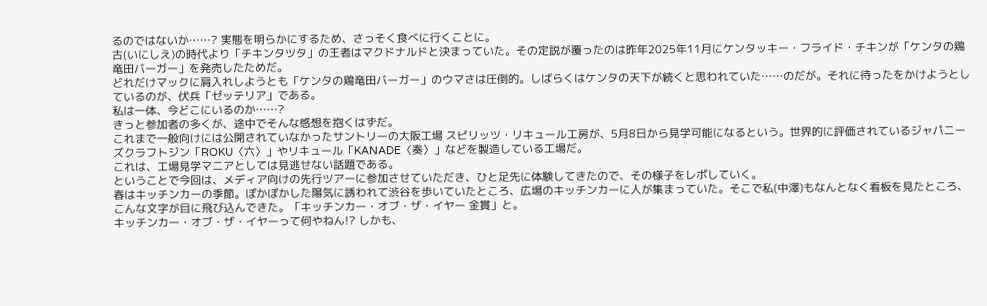るのではないか……? 実態を明らかにするため、さっそく食べに行くことに。
古(いにしえ)の時代より「チキンタツタ」の王者はマクドナルドと決まっていた。その定説が覆ったのは昨年2025年11月にケンタッキー・フライド・チキンが「ケンタの鶏竜田バーガー」を発売したためだ。
どれだけマックに肩入れしようとも「ケンタの鶏竜田バーガー」のウマさは圧倒的。しばらくはケンタの天下が続くと思われていた……のだが。それに待ったをかけようとしているのが、伏兵「ゼッテリア」である。
私は一体、今どこにいるのか……?
きっと参加者の多くが、途中でそんな感想を抱くはずだ。
これまで一般向けには公開されていなかったサントリーの大阪工場 スピリッツ・リキュール工房が、5月8日から見学可能になるという。世界的に評価されているジャパニーズクラフトジン「ROKU〈六〉」やリキュール「KANADE〈奏〉」などを製造している工場だ。
これは、工場見学マニアとしては見逃せない話題である。
ということで今回は、メディア向けの先行ツアーに参加させていただき、ひと足先に体験してきたので、その様子をレポしていく。
春はキッチンカーの季節。ぽかぽかした陽気に誘われて渋谷を歩いていたところ、広場のキッチンカーに人が集まっていた。そこで私(中澤)もなんとなく看板を見たところ、こんな文字が目に飛び込んできた。「キッチンカー・オブ・ザ・イヤー 金賞」と。
キッチンカー・オブ・ザ・イヤーって何やねん!? しかも、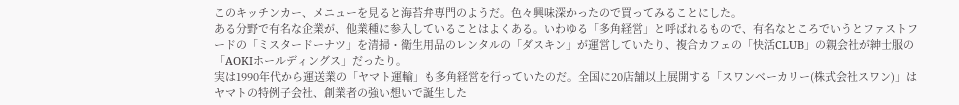このキッチンカー、メニューを見ると海苔弁専門のようだ。色々興味深かったので買ってみることにした。
ある分野で有名な企業が、他業種に参入していることはよくある。いわゆる「多角経営」と呼ばれるもので、有名なところでいうとファストフードの「ミスタードーナツ」を清掃・衛生用品のレンタルの「ダスキン」が運営していたり、複合カフェの「快活CLUB」の親会社が紳士服の「AOKIホールディングス」だったり。
実は1990年代から運送業の「ヤマト運輸」も多角経営を行っていたのだ。全国に20店舗以上展開する「スワンベーカリー(株式会社スワン)」はヤマトの特例子会社、創業者の強い想いで誕生した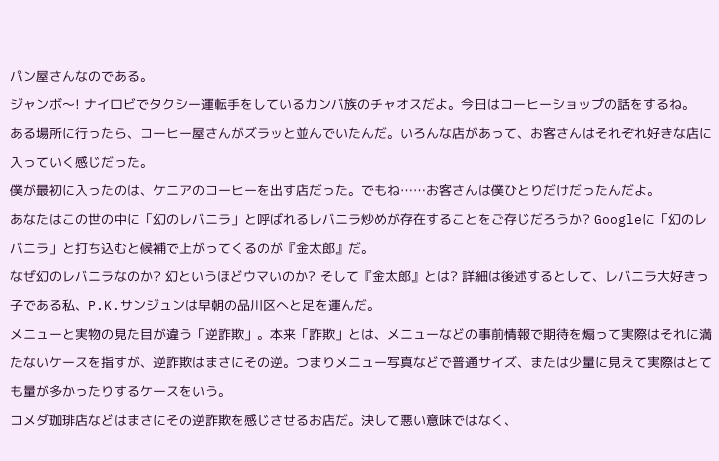パン屋さんなのである。
ジャンボ〜! ナイロビでタクシー運転手をしているカンバ族のチャオスだよ。今日はコーヒーショップの話をするね。
ある場所に行ったら、コーヒー屋さんがズラッと並んでいたんだ。いろんな店があって、お客さんはそれぞれ好きな店に入っていく感じだった。
僕が最初に入ったのは、ケニアのコーヒーを出す店だった。でもね……お客さんは僕ひとりだけだったんだよ。
あなたはこの世の中に「幻のレバニラ」と呼ばれるレバニラ炒めが存在することをご存じだろうか? Googleに「幻のレバニラ」と打ち込むと候補で上がってくるのが『金太郎』だ。
なぜ幻のレバニラなのか? 幻というほどウマいのか? そして『金太郎』とは? 詳細は後述するとして、レバニラ大好きっ子である私、P.K.サンジュンは早朝の品川区へと足を運んだ。
メニューと実物の見た目が違う「逆詐欺」。本来「詐欺」とは、メニューなどの事前情報で期待を煽って実際はそれに満たないケースを指すが、逆詐欺はまさにその逆。つまりメニュー写真などで普通サイズ、または少量に見えて実際はとても量が多かったりするケースをいう。
コメダ珈琲店などはまさにその逆詐欺を感じさせるお店だ。決して悪い意味ではなく、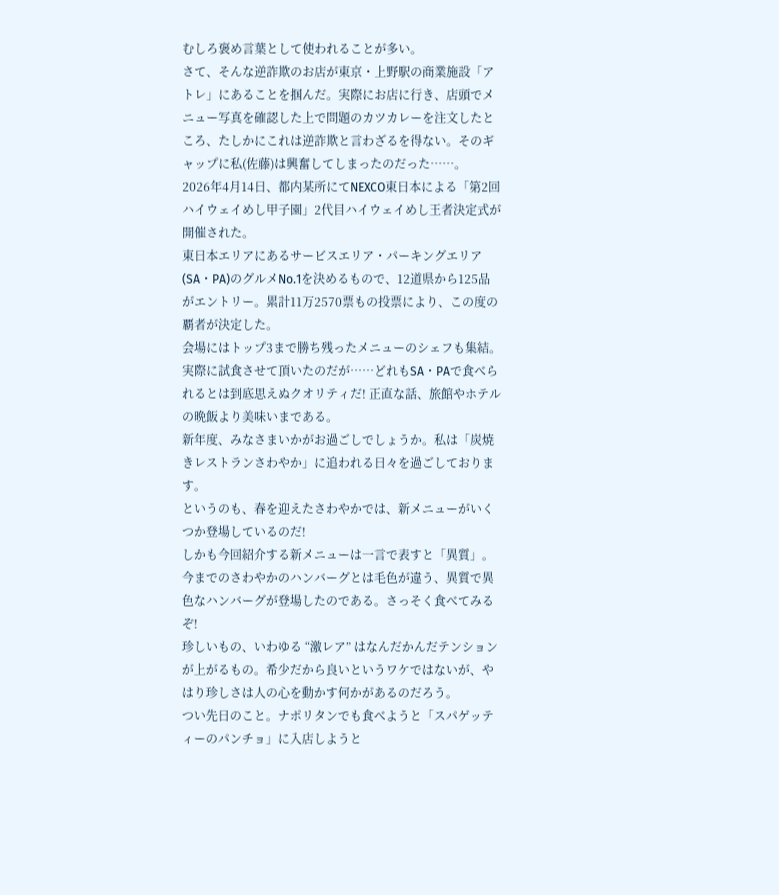むしろ褒め言葉として使われることが多い。
さて、そんな逆詐欺のお店が東京・上野駅の商業施設「アトレ」にあることを掴んだ。実際にお店に行き、店頭でメニュー写真を確認した上で問題のカツカレーを注文したところ、たしかにこれは逆詐欺と言わざるを得ない。そのギャップに私(佐藤)は興奮してしまったのだった……。
2026年4月14日、都内某所にてNEXCO東日本による「第2回 ハイウェイめし甲子園」2代目ハイウェイめし王者決定式が開催された。
東日本エリアにあるサービスエリア・パーキングエリア(SA・PA)のグルメNo.1を決めるもので、12道県から125品がエントリー。累計11万2570票もの投票により、この度の覇者が決定した。
会場にはトップ3まで勝ち残ったメニューのシェフも集結。実際に試食させて頂いたのだが……どれもSA・PAで食べられるとは到底思えぬクオリティだ! 正直な話、旅館やホテルの晩飯より美味いまである。
新年度、みなさまいかがお過ごしでしょうか。私は「炭焼きレストランさわやか」に追われる日々を過ごしております。
というのも、春を迎えたさわやかでは、新メニューがいくつか登場しているのだ!
しかも今回紹介する新メニューは一言で表すと「異質」。今までのさわやかのハンバーグとは毛色が違う、異質で異色なハンバーグが登場したのである。さっそく食べてみるぞ!
珍しいもの、いわゆる “激レア” はなんだかんだテンションが上がるもの。希少だから良いというワケではないが、やはり珍しさは人の心を動かす何かがあるのだろう。
つい先日のこと。ナポリタンでも食べようと「スパゲッティーのパンチョ」に入店しようと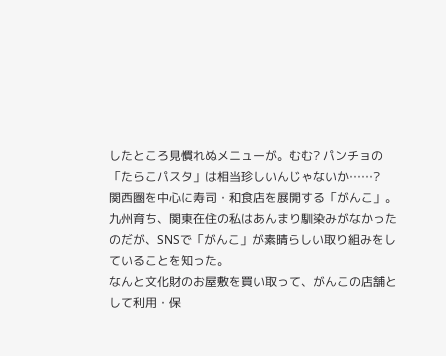したところ見慣れぬメニューが。むむ? パンチョの「たらこパスタ」は相当珍しいんじゃないか……?
関西圏を中心に寿司・和食店を展開する「がんこ」。
九州育ち、関東在住の私はあんまり馴染みがなかったのだが、SNSで「がんこ」が素晴らしい取り組みをしていることを知った。
なんと文化財のお屋敷を買い取って、がんこの店舗として利用・保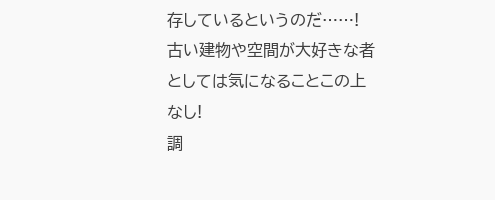存しているというのだ……! 古い建物や空間が大好きな者としては気になることこの上なし!
調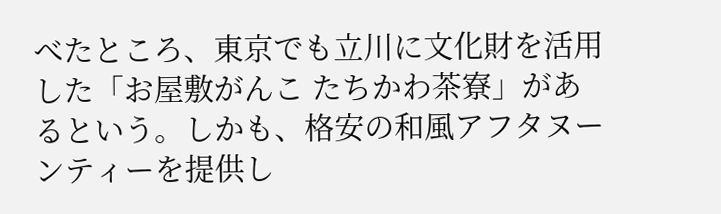べたところ、東京でも立川に文化財を活用した「お屋敷がんこ たちかわ茶寮」があるという。しかも、格安の和風アフタヌーンティーを提供し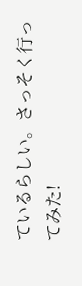ているらしい。さっそく行ってみた!